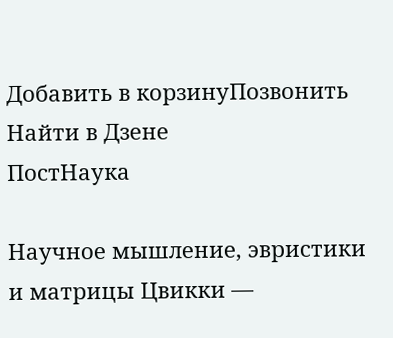Добавить в корзинуПозвонить
Найти в Дзене
ПостНаука

Научное мышление, эвристики и матрицы Цвикки —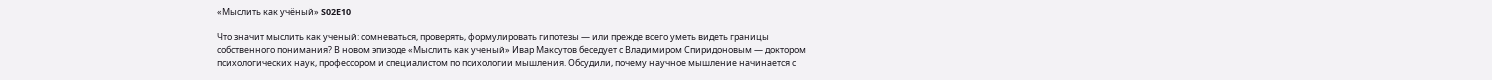«Мыслить как учёный» S02E10

Что значит мыслить как ученый: сомневаться, проверять, формулировать гипотезы — или прежде всего уметь видеть границы собственного понимания? В новом эпизоде «Мыслить как ученый» Ивар Максутов беседует с Владимиром Спиридоновым — доктором психологических наук, профессором и специалистом по психологии мышления. Обсудили, почему научное мышление начинается с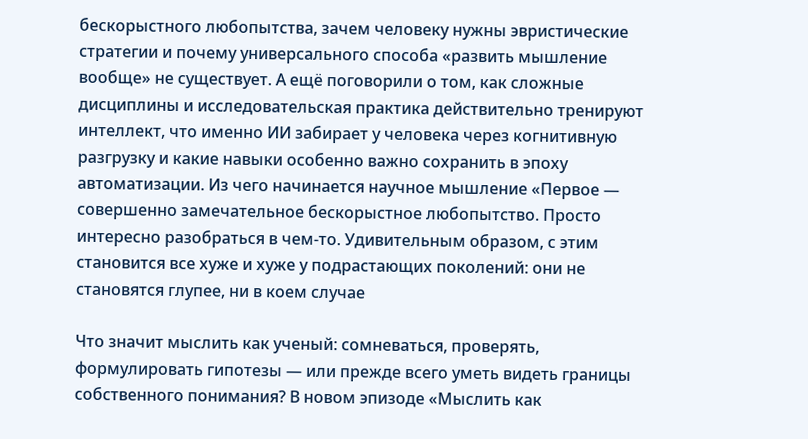бескорыстного любопытства, зачем человеку нужны эвристические стратегии и почему универсального способа «развить мышление вообще» не существует. А ещё поговорили о том, как сложные дисциплины и исследовательская практика действительно тренируют интеллект, что именно ИИ забирает у человека через когнитивную разгрузку и какие навыки особенно важно сохранить в эпоху автоматизации. Из чего начинается научное мышление «Первое — совершенно замечательное бескорыстное любопытство. Просто интересно разобраться в чем-то. Удивительным образом, с этим становится все хуже и хуже у подрастающих поколений: они не становятся глупее, ни в коем случае

Что значит мыслить как ученый: сомневаться, проверять, формулировать гипотезы — или прежде всего уметь видеть границы собственного понимания? В новом эпизоде «Мыслить как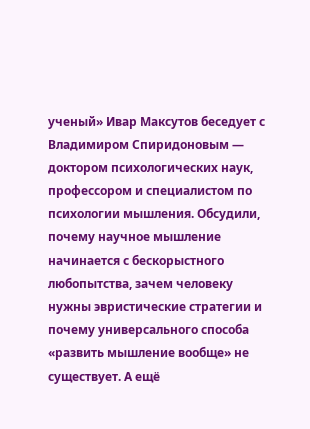ученый» Ивар Максутов беседует с Владимиром Спиридоновым — доктором психологических наук, профессором и специалистом по психологии мышления. Обсудили, почему научное мышление начинается с бескорыстного любопытства, зачем человеку нужны эвристические стратегии и почему универсального способа «развить мышление вообще» не существует. А ещё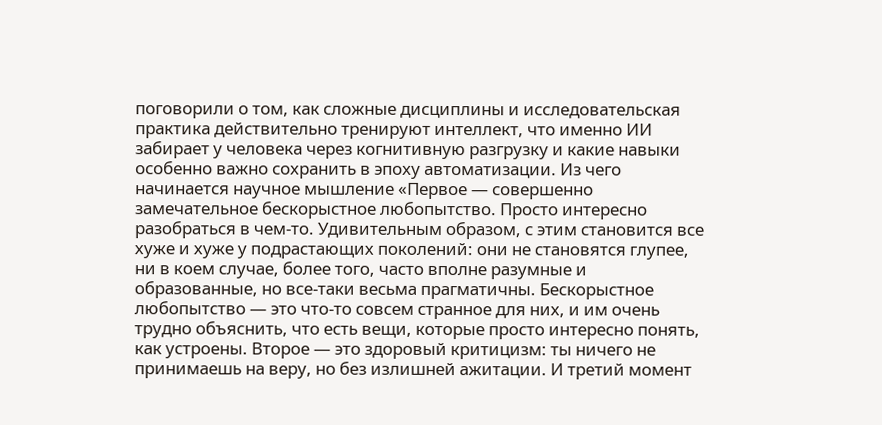поговорили о том, как сложные дисциплины и исследовательская практика действительно тренируют интеллект, что именно ИИ забирает у человека через когнитивную разгрузку и какие навыки особенно важно сохранить в эпоху автоматизации. Из чего начинается научное мышление «Первое — совершенно замечательное бескорыстное любопытство. Просто интересно разобраться в чем-то. Удивительным образом, с этим становится все хуже и хуже у подрастающих поколений: они не становятся глупее, ни в коем случае, более того, часто вполне разумные и образованные, но все-таки весьма прагматичны. Бескорыстное любопытство — это что-то совсем странное для них, и им очень трудно объяснить, что есть вещи, которые просто интересно понять, как устроены. Второе — это здоровый критицизм: ты ничего не принимаешь на веру, но без излишней ажитации. И третий момент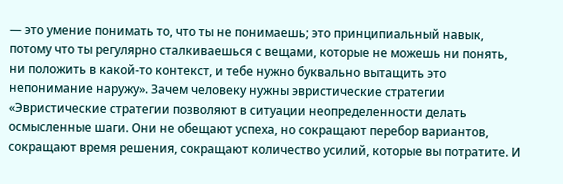— это умение понимать то, что ты не понимаешь; это принципиальный навык, потому что ты регулярно сталкиваешься с вещами, которые не можешь ни понять, ни положить в какой-то контекст, и тебе нужно буквально вытащить это непонимание наружу». Зачем человеку нужны эвристические стратегии «Эвристические стратегии позволяют в ситуации неопределенности делать осмысленные шаги. Они не обещают успеха, но сокращают перебор вариантов, сокращают время решения, сокращают количество усилий, которые вы потратите. И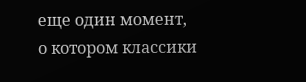еще один момент, о котором классики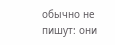обычно не пишут: они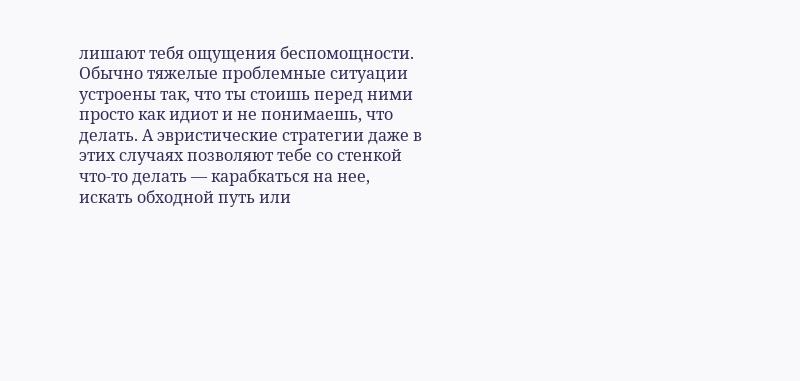лишают тебя ощущения беспомощности. Обычно тяжелые проблемные ситуации устроены так, что ты стоишь перед ними просто как идиот и не понимаешь, что делать. А эвристические стратегии даже в этих случаях позволяют тебе со стенкой что-то делать — карабкаться на нее, искать обходной путь или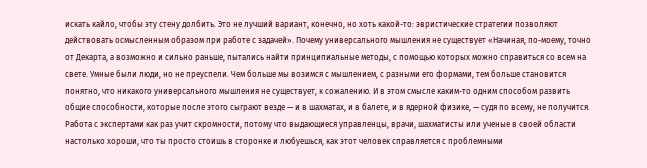искать кайло, чтобы эту стену долбить. Это не лучший вариант, конечно, но хоть какой-то: эвристические стратегии позволяют действовать осмысленным образом при работе с задачей». Почему универсального мышления не существует «Начиная, по-моему, точно от Декарта, а возможно и сильно раньше, пытались найти принципиальные методы, с помощью которых можно справиться со всем на свете. Умные были люди, но не преуспели. Чем больше мы возимся с мышлением, с разными его формами, тем больше становится понятно, что никакого универсального мышления не существует, к сожалению. И в этом смысле каким-то одним способом развить общие способности, которые после этого сыграют везде — и в шахматах, и в балете, и в ядерной физике, — судя по всему, не получится. Работа с экспертами как раз учит скромности, потому что выдающиеся управленцы, врачи, шахматисты или ученые в своей области настолько хороши, что ты просто стоишь в сторонке и любуешься, как этот человек справляется с проблемными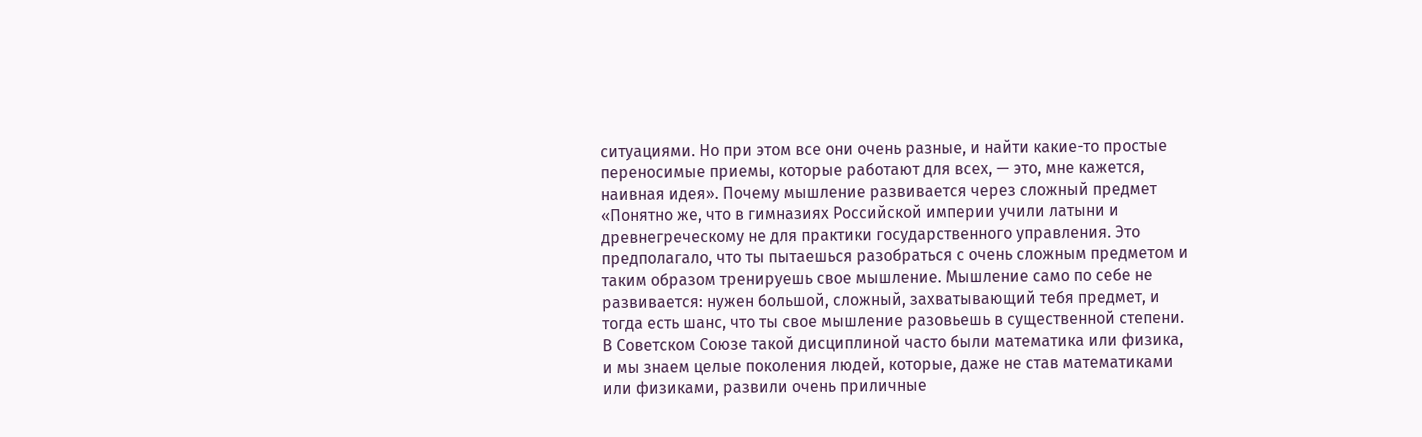ситуациями. Но при этом все они очень разные, и найти какие-то простые переносимые приемы, которые работают для всех, — это, мне кажется, наивная идея». Почему мышление развивается через сложный предмет «Понятно же, что в гимназиях Российской империи учили латыни и древнегреческому не для практики государственного управления. Это предполагало, что ты пытаешься разобраться с очень сложным предметом и таким образом тренируешь свое мышление. Мышление само по себе не развивается: нужен большой, сложный, захватывающий тебя предмет, и тогда есть шанс, что ты свое мышление разовьешь в существенной степени. В Советском Союзе такой дисциплиной часто были математика или физика, и мы знаем целые поколения людей, которые, даже не став математиками или физиками, развили очень приличные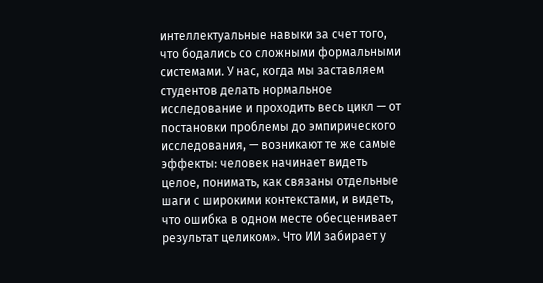интеллектуальные навыки за счет того, что бодались со сложными формальными системами. У нас, когда мы заставляем студентов делать нормальное исследование и проходить весь цикл — от постановки проблемы до эмпирического исследования, — возникают те же самые эффекты: человек начинает видеть целое, понимать, как связаны отдельные шаги с широкими контекстами, и видеть, что ошибка в одном месте обесценивает результат целиком». Что ИИ забирает у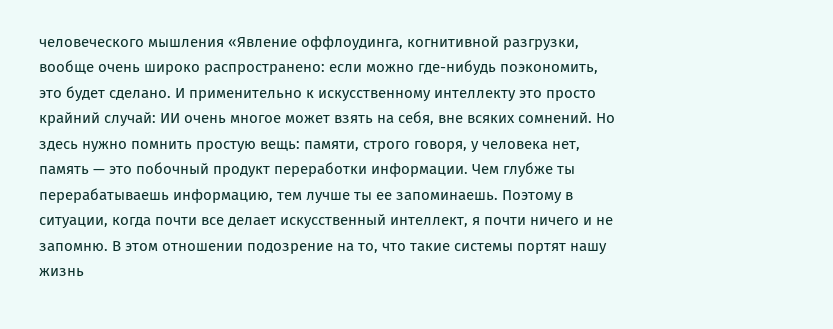человеческого мышления «Явление оффлоудинга, когнитивной разгрузки, вообще очень широко распространено: если можно где-нибудь поэкономить, это будет сделано. И применительно к искусственному интеллекту это просто крайний случай: ИИ очень многое может взять на себя, вне всяких сомнений. Но здесь нужно помнить простую вещь: памяти, строго говоря, у человека нет, память — это побочный продукт переработки информации. Чем глубже ты перерабатываешь информацию, тем лучше ты ее запоминаешь. Поэтому в ситуации, когда почти все делает искусственный интеллект, я почти ничего и не запомню. В этом отношении подозрение на то, что такие системы портят нашу жизнь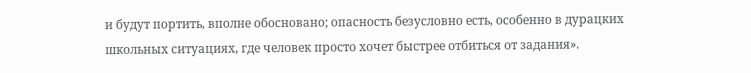и будут портить, вполне обосновано; опасность безусловно есть, особенно в дурацких школьных ситуациях, где человек просто хочет быстрее отбиться от задания».